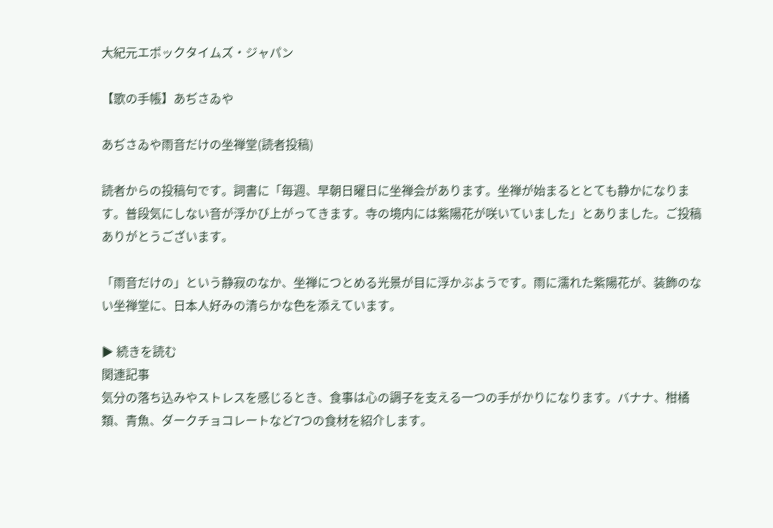大紀元エポックタイムズ・ジャパン

【歌の手帳】あぢさゐや

あぢさゐや雨音だけの坐禅堂(読者投稿)

読者からの投稿句です。詞書に「毎週、早朝日曜日に坐禅会があります。坐禅が始まるととても静かになります。普段気にしない音が浮かび上がってきます。寺の境内には紫陽花が咲いていました」とありました。ご投稿ありがとうございます。

「雨音だけの」という静寂のなか、坐禅につとめる光景が目に浮かぶようです。雨に濡れた紫陽花が、装飾のない坐禅堂に、日本人好みの清らかな色を添えています。

▶ 続きを読む
関連記事
気分の落ち込みやストレスを感じるとき、食事は心の調子を支える一つの手がかりになります。バナナ、柑橘類、青魚、ダークチョコレートなど7つの食材を紹介します。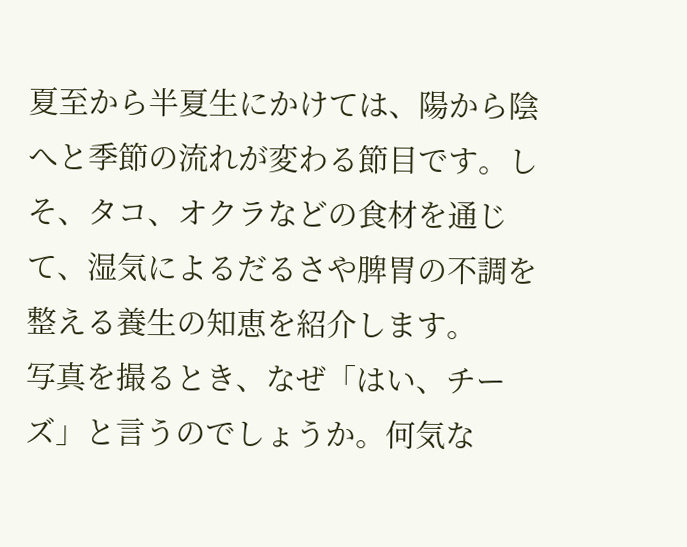夏至から半夏生にかけては、陽から陰へと季節の流れが変わる節目です。しそ、タコ、オクラなどの食材を通じて、湿気によるだるさや脾胃の不調を整える養生の知恵を紹介します。
写真を撮るとき、なぜ「はい、チーズ」と言うのでしょうか。何気な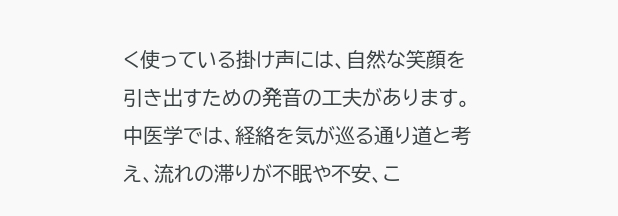く使っている掛け声には、自然な笑顔を引き出すための発音の工夫があります。
中医学では、経絡を気が巡る通り道と考え、流れの滞りが不眠や不安、こ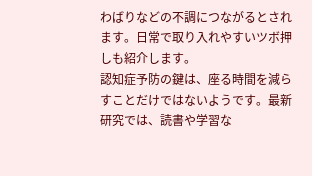わばりなどの不調につながるとされます。日常で取り入れやすいツボ押しも紹介します。
認知症予防の鍵は、座る時間を減らすことだけではないようです。最新研究では、読書や学習な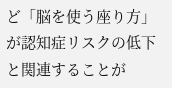ど「脳を使う座り方」が認知症リスクの低下と関連することが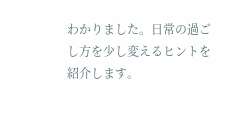わかりました。日常の過ごし方を少し変えるヒントを紹介します。